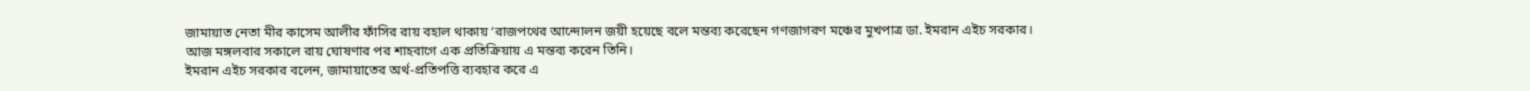জামায়াত নেতা মীর কাসেম আলীর ফাঁসির রায় বহাল থাকায় ‘রাজপথের আন্দোলন জয়ী হয়েছে বলে মন্তব্য করেছেন গণজাগরণ মঞ্চের মুখপাত্র ডা. ইমরান এইচ সরকার।
আজ মঙ্গলবার সকালে রায় ঘোষণার পর শাহবাগে এক প্রতিক্রিয়ায় এ মন্তব্য করেন তিনি।
ইমরান এইচ সরকার বলেন, জামায়াতের অর্থ-প্রতিপত্তি ব্যবহার করে এ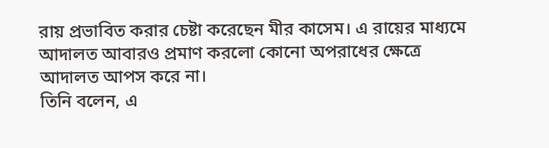রায় প্রভাবিত করার চেষ্টা করেছেন মীর কাসেম। এ রায়ের মাধ্যমে আদালত আবারও প্রমাণ করলো কোনো অপরাধের ক্ষেত্রে আদালত আপস করে না।
তিনি বলেন, এ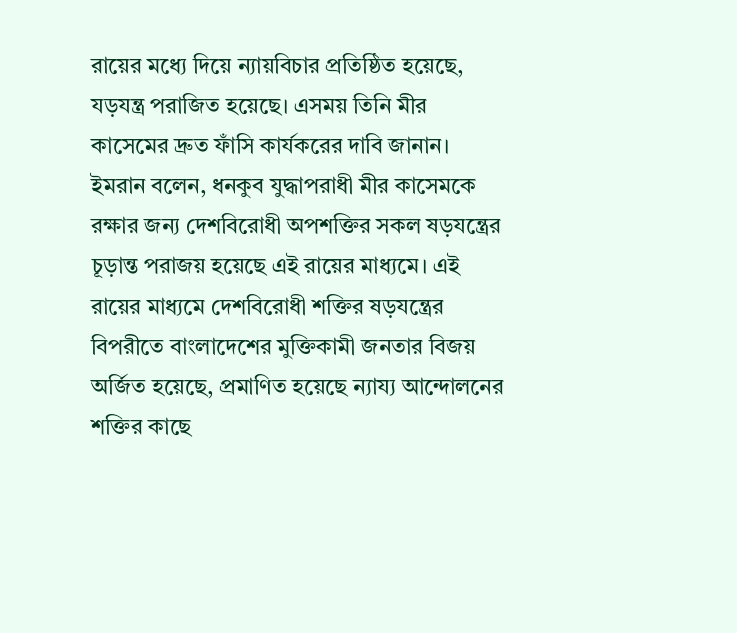রায়ের মধ্যে দিয়ে ন্যায়বিচার প্রতিষ্ঠিত হয়েছে, যড়যন্ত্র পরাজিত হয়েছে। এসময় তিনি মীর কাসেমের দ্রুত ফাঁসি কার্যকরের দাবি জানান।
ইমরান বলেন, ধনকুব যুদ্ধাপরাধী মীর কাসেমকে রক্ষার জন্য দেশবিরোধী অপশক্তির সকল ষড়যন্ত্রের চূড়ান্ত পরাজয় হয়েছে এই রায়ের মাধ্যমে। এই রায়ের মাধ্যমে দেশবিরোধী শক্তির ষড়যন্ত্রের বিপরীতে বাংলাদেশের মুক্তিকামী জনতার বিজয় অর্জিত হয়েছে, প্রমাণিত হয়েছে ন্যায্য আন্দোলনের শক্তির কাছে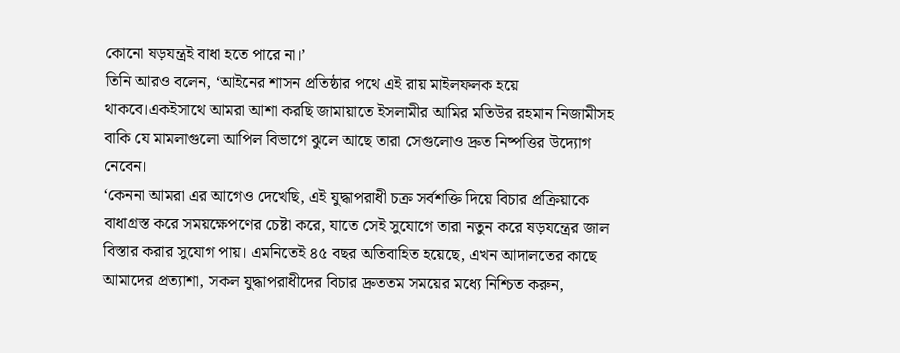কোনো ষড়যন্ত্রই বাধা হতে পারে না।’
তিনি আরও বলেন, ‘আইনের শাসন প্রতিষ্ঠার পথে এই রায় মাইলফলক হয়ে থাকবে।একইসাথে আমরা আশা করছি জামায়াতে ইসলামীর আমির মতিউর রহমান নিজামীসহ বাকি যে মামলাগুলো আপিল বিভাগে ঝুলে আছে তারা সেগুলোও দ্রুত নিষ্পত্তির উদ্যোগ নেবেন।
‘কেননা আমরা এর আগেও দেখেছি, এই যুদ্ধাপরাধী চক্র সর্বশক্তি দিয়ে বিচার প্রক্রিয়াকে বাধাগ্রস্ত করে সময়ক্ষেপণের চেষ্টা করে, যাতে সেই সুযোগে তারা নতুন করে ষড়যন্ত্রের জাল বিস্তার করার সুযোগ পায়। এমনিতেই ৪৫ বছর অতিবাহিত হয়েছে, এখন আদালতের কাছে আমাদের প্রত্যাশা, সকল যুদ্ধাপরাধীদের বিচার দ্রুততম সময়ের মধ্যে নিশ্চিত করুন,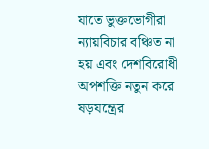যাতে ভুক্তভোগীরা ন্যায়বিচার বঞ্চিত না হয় এবং দেশবিরোধী অপশক্তি নতুন করে ষড়যন্ত্রের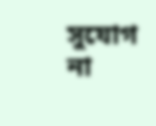সুযোগ না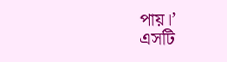পায়।’
এসটি